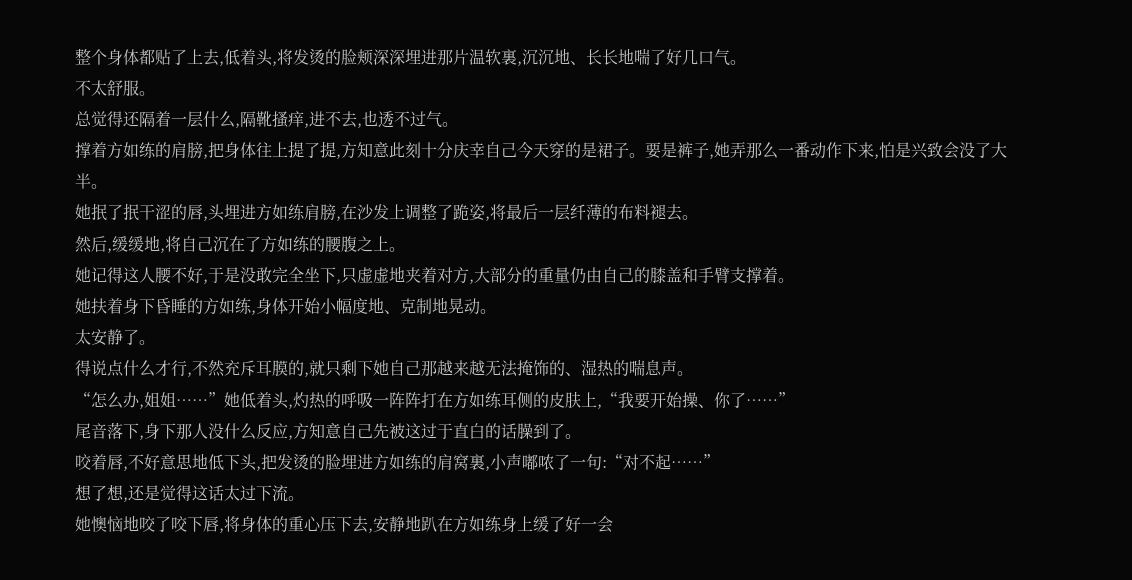整个身体都贴了上去,低着头,将发烫的脸颊深深埋进那片温软裏,沉沉地、长长地喘了好几口气。
不太舒服。
总觉得还隔着一层什么,隔靴搔痒,进不去,也透不过气。
撑着方如练的肩膀,把身体往上提了提,方知意此刻十分庆幸自己今天穿的是裙子。要是裤子,她弄那么一番动作下来,怕是兴致会没了大半。
她抿了抿干涩的唇,头埋进方如练肩膀,在沙发上调整了跪姿,将最后一层纤薄的布料褪去。
然后,缓缓地,将自己沉在了方如练的腰腹之上。
她记得这人腰不好,于是没敢完全坐下,只虚虚地夹着对方,大部分的重量仍由自己的膝盖和手臂支撑着。
她扶着身下昏睡的方如练,身体开始小幅度地、克制地晃动。
太安静了。
得说点什么才行,不然充斥耳膜的,就只剩下她自己那越来越无法掩饰的、湿热的喘息声。
“怎么办,姐姐……”她低着头,灼热的呼吸一阵阵打在方如练耳侧的皮肤上,“我要开始操、你了……”
尾音落下,身下那人没什么反应,方知意自己先被这过于直白的话臊到了。
咬着唇,不好意思地低下头,把发烫的脸埋进方如练的肩窝裏,小声嘟哝了一句:“对不起……”
想了想,还是觉得这话太过下流。
她懊恼地咬了咬下唇,将身体的重心压下去,安静地趴在方如练身上缓了好一会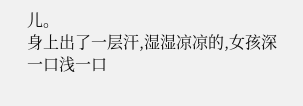儿。
身上出了一层汗,湿湿凉凉的,女孩深一口浅一口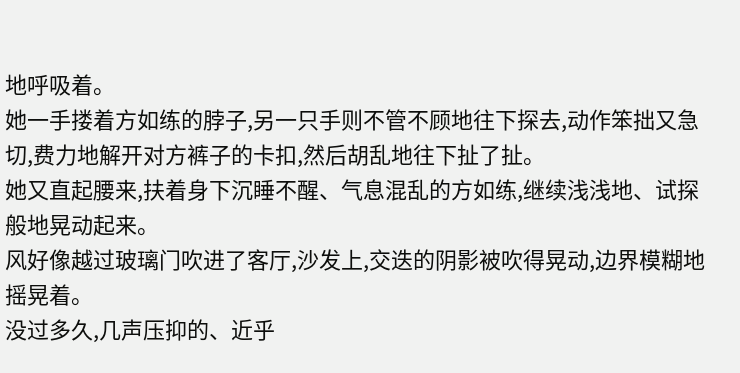地呼吸着。
她一手搂着方如练的脖子,另一只手则不管不顾地往下探去,动作笨拙又急切,费力地解开对方裤子的卡扣,然后胡乱地往下扯了扯。
她又直起腰来,扶着身下沉睡不醒、气息混乱的方如练,继续浅浅地、试探般地晃动起来。
风好像越过玻璃门吹进了客厅,沙发上,交迭的阴影被吹得晃动,边界模糊地摇晃着。
没过多久,几声压抑的、近乎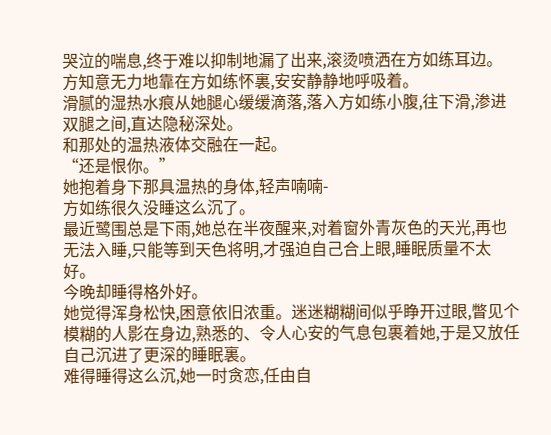哭泣的喘息,终于难以抑制地漏了出来,滚烫喷洒在方如练耳边。
方知意无力地靠在方如练怀裏,安安静静地呼吸着。
滑腻的湿热水痕从她腿心缓缓滴落,落入方如练小腹,往下滑,渗进双腿之间,直达隐秘深处。
和那处的温热液体交融在一起。
“还是恨你。”
她抱着身下那具温热的身体,轻声喃喃-
方如练很久没睡这么沉了。
最近鹭围总是下雨,她总在半夜醒来,对着窗外青灰色的天光,再也无法入睡,只能等到天色将明,才强迫自己合上眼,睡眠质量不太好。
今晚却睡得格外好。
她觉得浑身松快,困意依旧浓重。迷迷糊糊间似乎睁开过眼,瞥见个模糊的人影在身边,熟悉的、令人心安的气息包裹着她,于是又放任自己沉进了更深的睡眠裏。
难得睡得这么沉,她一时贪恋,任由自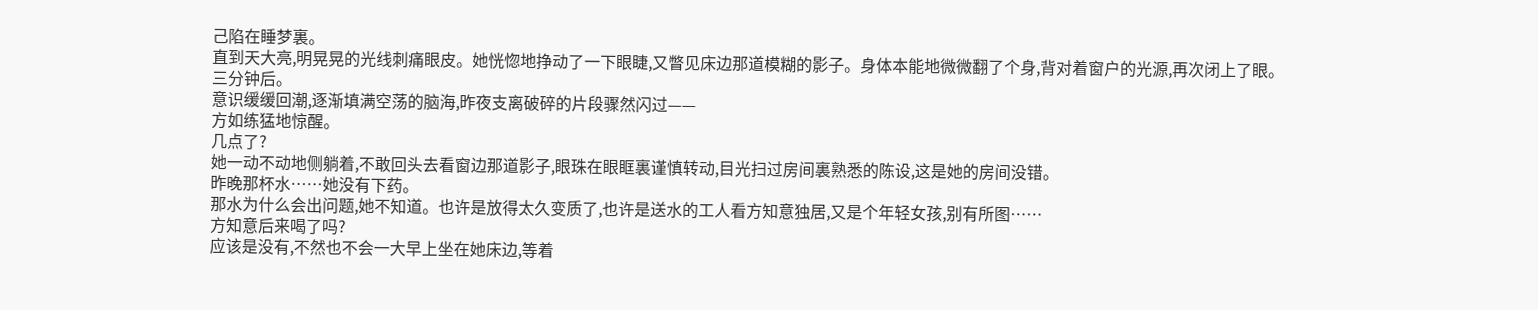己陷在睡梦裏。
直到天大亮,明晃晃的光线刺痛眼皮。她恍惚地挣动了一下眼睫,又瞥见床边那道模糊的影子。身体本能地微微翻了个身,背对着窗户的光源,再次闭上了眼。
三分钟后。
意识缓缓回潮,逐渐填满空荡的脑海,昨夜支离破碎的片段骤然闪过——
方如练猛地惊醒。
几点了?
她一动不动地侧躺着,不敢回头去看窗边那道影子,眼珠在眼眶裏谨慎转动,目光扫过房间裏熟悉的陈设,这是她的房间没错。
昨晚那杯水……她没有下药。
那水为什么会出问题,她不知道。也许是放得太久变质了,也许是送水的工人看方知意独居,又是个年轻女孩,别有所图……
方知意后来喝了吗?
应该是没有,不然也不会一大早上坐在她床边,等着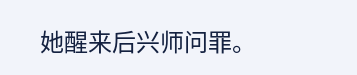她醒来后兴师问罪。